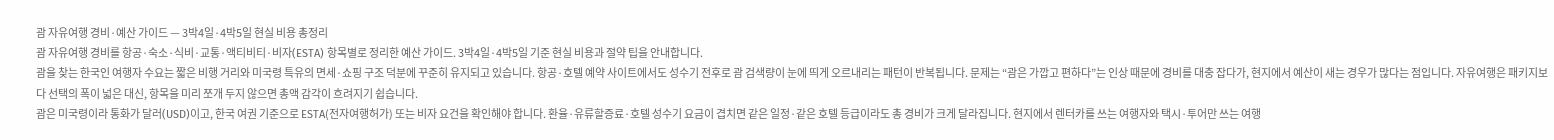괌 자유여행 경비·예산 가이드 — 3박4일·4박5일 현실 비용 총정리
괌 자유여행 경비를 항공·숙소·식비·교통·액티비티·비자(ESTA) 항목별로 정리한 예산 가이드. 3박4일·4박5일 기준 현실 비용과 절약 팁을 안내합니다.
괌을 찾는 한국인 여행자 수요는 짧은 비행 거리와 미국령 특유의 면세·쇼핑 구조 덕분에 꾸준히 유지되고 있습니다. 항공·호텔 예약 사이트에서도 성수기 전후로 괌 검색량이 눈에 띄게 오르내리는 패턴이 반복됩니다. 문제는 “괌은 가깝고 편하다”는 인상 때문에 경비를 대충 잡다가, 현지에서 예산이 새는 경우가 많다는 점입니다. 자유여행은 패키지보다 선택의 폭이 넓은 대신, 항목을 미리 쪼개 두지 않으면 총액 감각이 흐려지기 쉽습니다.
괌은 미국령이라 통화가 달러(USD)이고, 한국 여권 기준으로 ESTA(전자여행허가) 또는 비자 요건을 확인해야 합니다. 환율·유류할증료·호텔 성수기 요금이 겹치면 같은 일정·같은 호텔 등급이라도 총 경비가 크게 달라집니다. 현지에서 렌터카를 쓰는 여행자와 택시·투어만 쓰는 여행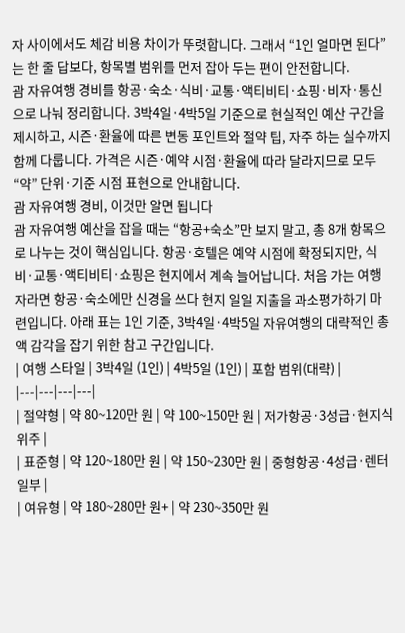자 사이에서도 체감 비용 차이가 뚜렷합니다. 그래서 “1인 얼마면 된다”는 한 줄 답보다, 항목별 범위를 먼저 잡아 두는 편이 안전합니다.
괌 자유여행 경비를 항공·숙소·식비·교통·액티비티·쇼핑·비자·통신으로 나눠 정리합니다. 3박4일·4박5일 기준으로 현실적인 예산 구간을 제시하고, 시즌·환율에 따른 변동 포인트와 절약 팁, 자주 하는 실수까지 함께 다룹니다. 가격은 시즌·예약 시점·환율에 따라 달라지므로 모두 “약” 단위·기준 시점 표현으로 안내합니다.
괌 자유여행 경비, 이것만 알면 됩니다
괌 자유여행 예산을 잡을 때는 “항공+숙소”만 보지 말고, 총 8개 항목으로 나누는 것이 핵심입니다. 항공·호텔은 예약 시점에 확정되지만, 식비·교통·액티비티·쇼핑은 현지에서 계속 늘어납니다. 처음 가는 여행자라면 항공·숙소에만 신경을 쓰다 현지 일일 지출을 과소평가하기 마련입니다. 아래 표는 1인 기준, 3박4일·4박5일 자유여행의 대략적인 총액 감각을 잡기 위한 참고 구간입니다.
| 여행 스타일 | 3박4일 (1인) | 4박5일 (1인) | 포함 범위(대략) |
|---|---|---|---|
| 절약형 | 약 80~120만 원 | 약 100~150만 원 | 저가항공·3성급·현지식 위주 |
| 표준형 | 약 120~180만 원 | 약 150~230만 원 | 중형항공·4성급·렌터 일부 |
| 여유형 | 약 180~280만 원+ | 약 230~350만 원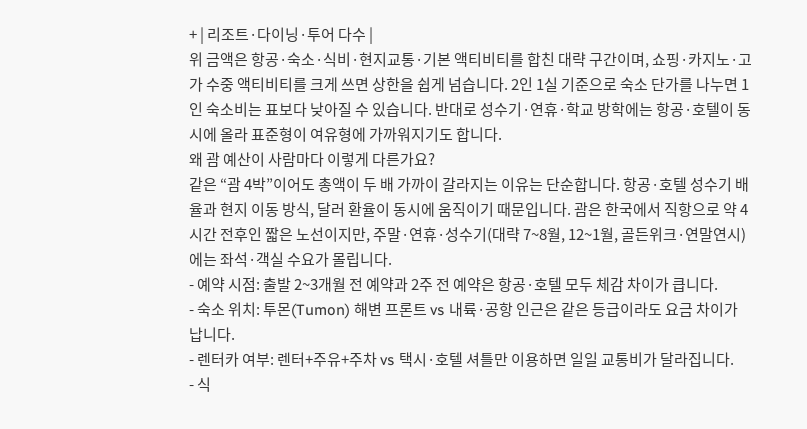+ | 리조트·다이닝·투어 다수 |
위 금액은 항공·숙소·식비·현지교통·기본 액티비티를 합친 대략 구간이며, 쇼핑·카지노·고가 수중 액티비티를 크게 쓰면 상한을 쉽게 넘습니다. 2인 1실 기준으로 숙소 단가를 나누면 1인 숙소비는 표보다 낮아질 수 있습니다. 반대로 성수기·연휴·학교 방학에는 항공·호텔이 동시에 올라 표준형이 여유형에 가까워지기도 합니다.
왜 괌 예산이 사람마다 이렇게 다른가요?
같은 “괌 4박”이어도 총액이 두 배 가까이 갈라지는 이유는 단순합니다. 항공·호텔 성수기 배율과 현지 이동 방식, 달러 환율이 동시에 움직이기 때문입니다. 괌은 한국에서 직항으로 약 4시간 전후인 짧은 노선이지만, 주말·연휴·성수기(대략 7~8월, 12~1월, 골든위크·연말연시)에는 좌석·객실 수요가 몰립니다.
- 예약 시점: 출발 2~3개월 전 예약과 2주 전 예약은 항공·호텔 모두 체감 차이가 큽니다.
- 숙소 위치: 투몬(Tumon) 해변 프론트 vs 내륙·공항 인근은 같은 등급이라도 요금 차이가 납니다.
- 렌터카 여부: 렌터+주유+주차 vs 택시·호텔 셔틀만 이용하면 일일 교통비가 달라집니다.
- 식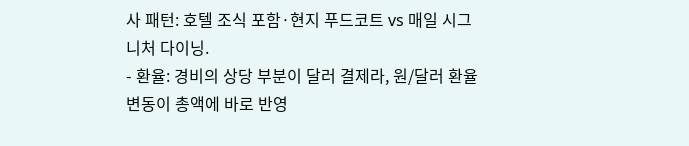사 패턴: 호텔 조식 포함·현지 푸드코트 vs 매일 시그니처 다이닝.
- 환율: 경비의 상당 부분이 달러 결제라, 원/달러 환율 변동이 총액에 바로 반영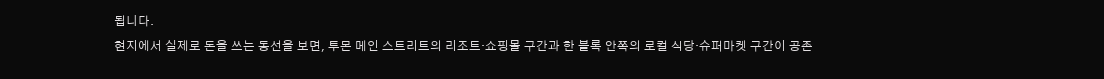됩니다.
현지에서 실제로 돈을 쓰는 동선을 보면, 투몬 메인 스트리트의 리조트·쇼핑몰 구간과 한 블록 안쪽의 로컬 식당·슈퍼마켓 구간이 공존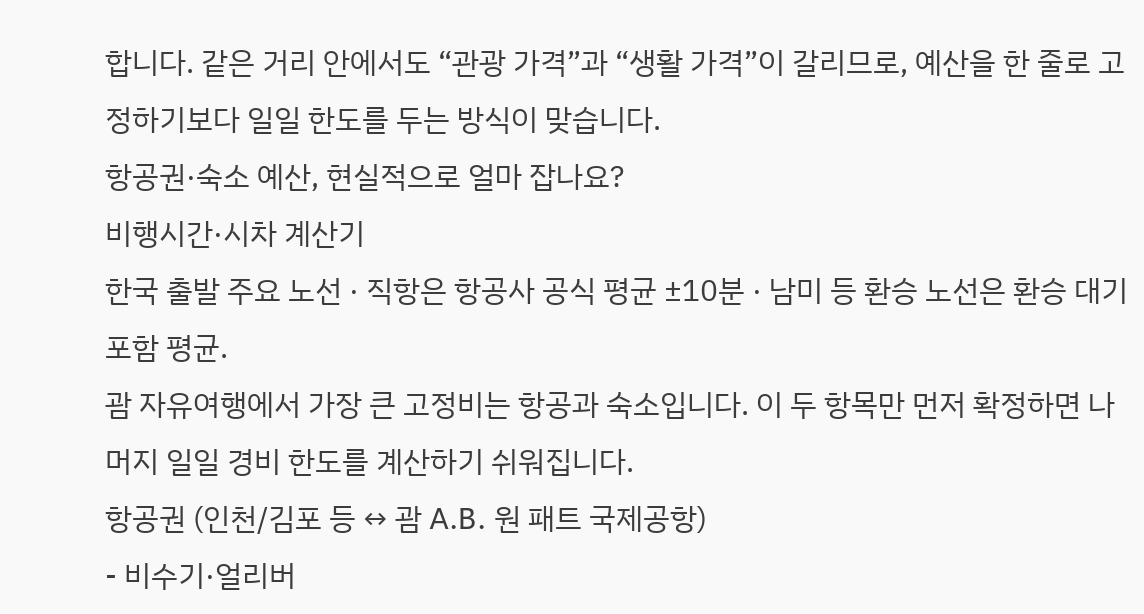합니다. 같은 거리 안에서도 “관광 가격”과 “생활 가격”이 갈리므로, 예산을 한 줄로 고정하기보다 일일 한도를 두는 방식이 맞습니다.
항공권·숙소 예산, 현실적으로 얼마 잡나요?
비행시간·시차 계산기
한국 출발 주요 노선 · 직항은 항공사 공식 평균 ±10분 · 남미 등 환승 노선은 환승 대기 포함 평균.
괌 자유여행에서 가장 큰 고정비는 항공과 숙소입니다. 이 두 항목만 먼저 확정하면 나머지 일일 경비 한도를 계산하기 쉬워집니다.
항공권 (인천/김포 등 ↔ 괌 A.B. 원 패트 국제공항)
- 비수기·얼리버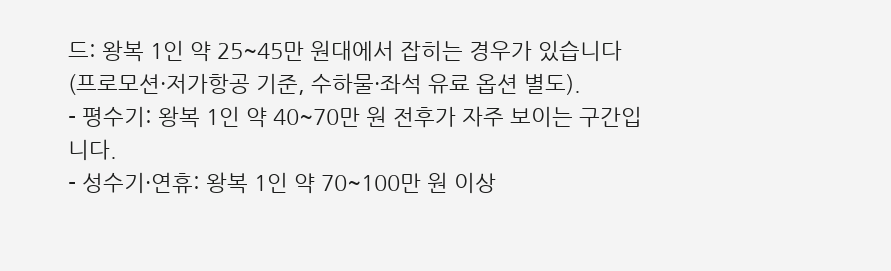드: 왕복 1인 약 25~45만 원대에서 잡히는 경우가 있습니다(프로모션·저가항공 기준, 수하물·좌석 유료 옵션 별도).
- 평수기: 왕복 1인 약 40~70만 원 전후가 자주 보이는 구간입니다.
- 성수기·연휴: 왕복 1인 약 70~100만 원 이상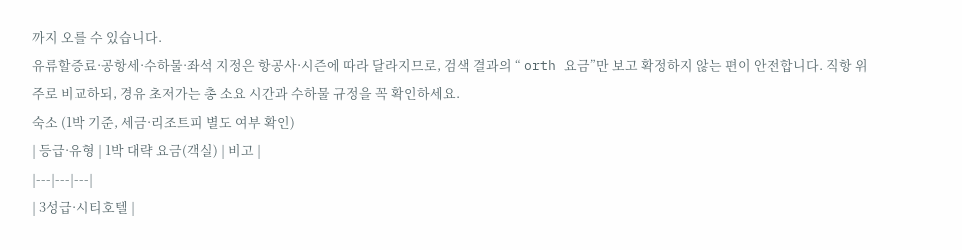까지 오를 수 있습니다.
유류할증료·공항세·수하물·좌석 지정은 항공사·시즌에 따라 달라지므로, 검색 결과의 “ orth 요금”만 보고 확정하지 않는 편이 안전합니다. 직항 위주로 비교하되, 경유 초저가는 총 소요 시간과 수하물 규정을 꼭 확인하세요.
숙소 (1박 기준, 세금·리조트피 별도 여부 확인)
| 등급·유형 | 1박 대략 요금(객실) | 비고 |
|---|---|---|
| 3성급·시티호텔 |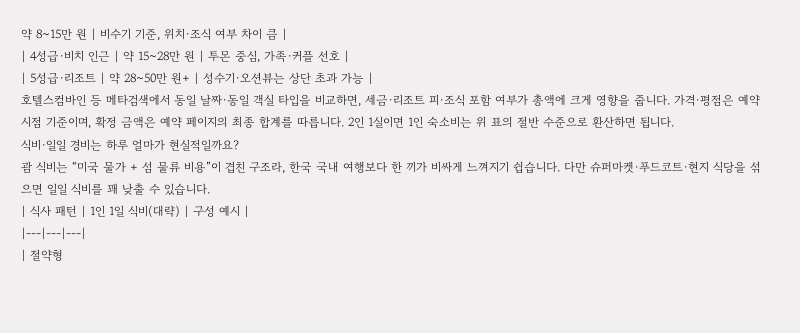약 8~15만 원 | 비수기 기준, 위치·조식 여부 차이 큼 |
| 4성급·비치 인근 | 약 15~28만 원 | 투몬 중심, 가족·커플 선호 |
| 5성급·리조트 | 약 28~50만 원+ | 성수기·오션뷰는 상단 초과 가능 |
호텔스컴바인 등 메타검색에서 동일 날짜·동일 객실 타입을 비교하면, 세금·리조트 피·조식 포함 여부가 총액에 크게 영향을 줍니다. 가격·평점은 예약 시점 기준이며, 확정 금액은 예약 페이지의 최종 합계를 따릅니다. 2인 1실이면 1인 숙소비는 위 표의 절반 수준으로 환산하면 됩니다.
식비·일일 경비는 하루 얼마가 현실적일까요?
괌 식비는 “미국 물가 + 섬 물류 비용”이 겹친 구조라, 한국 국내 여행보다 한 끼가 비싸게 느껴지기 쉽습니다. 다만 슈퍼마켓·푸드코트·현지 식당을 섞으면 일일 식비를 꽤 낮출 수 있습니다.
| 식사 패턴 | 1인 1일 식비(대략) | 구성 예시 |
|---|---|---|
| 절약형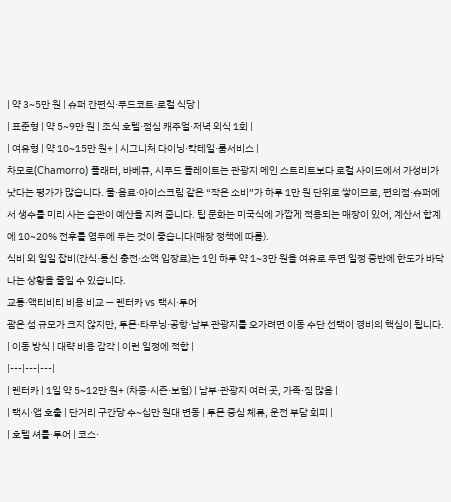| 약 3~5만 원 | 슈퍼 간편식·푸드코트·로컬 식당 |
| 표준형 | 약 5~9만 원 | 조식 호텔·점심 캐주얼·저녁 외식 1회 |
| 여유형 | 약 10~15만 원+ | 시그니처 다이닝·칵테일·룸서비스 |
차모로(Chamorro) 플래터, 바베큐, 시푸드 플레이트는 관광지 메인 스트리트보다 로컬 사이드에서 가성비가 낫다는 평가가 많습니다. 물·음료·아이스크림 같은 “작은 소비”가 하루 1만 원 단위로 쌓이므로, 편의점·슈퍼에서 생수를 미리 사는 습관이 예산을 지켜 줍니다. 팁 문화는 미국식에 가깝게 적용되는 매장이 있어, 계산서 합계에 10~20% 전후를 염두에 두는 것이 좋습니다(매장 정책에 따름).
식비 외 일일 잡비(간식·통신 충전·소액 입장료)는 1인 하루 약 1~3만 원을 여유로 두면 일정 중반에 한도가 바닥나는 상황을 줄일 수 있습니다.
교통·액티비티 비용 비교 — 렌터카 vs 택시·투어
괌은 섬 규모가 크지 않지만, 투몬·타무닝·공항·남부 관광지를 오가려면 이동 수단 선택이 경비의 핵심이 됩니다.
| 이동 방식 | 대략 비용 감각 | 이런 일정에 적합 |
|---|---|---|
| 렌터카 | 1일 약 5~12만 원+ (차종·시즌·보험) | 남부·관광지 여러 곳, 가족·짐 많음 |
| 택시·앱 호출 | 단거리 구간당 수~십만 원대 변동 | 투몬 중심 체류, 운전 부담 회피 |
| 호텔 셔틀·투어 | 코스·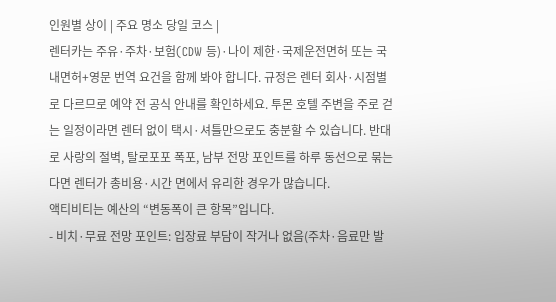인원별 상이 | 주요 명소 당일 코스 |
렌터카는 주유·주차·보험(CDW 등)·나이 제한·국제운전면허 또는 국내면허+영문 번역 요건을 함께 봐야 합니다. 규정은 렌터 회사·시점별로 다르므로 예약 전 공식 안내를 확인하세요. 투몬 호텔 주변을 주로 걷는 일정이라면 렌터 없이 택시·셔틀만으로도 충분할 수 있습니다. 반대로 사랑의 절벽, 탈로포포 폭포, 남부 전망 포인트를 하루 동선으로 묶는다면 렌터가 총비용·시간 면에서 유리한 경우가 많습니다.
액티비티는 예산의 “변동폭이 큰 항목”입니다.
- 비치·무료 전망 포인트: 입장료 부담이 작거나 없음(주차·음료만 발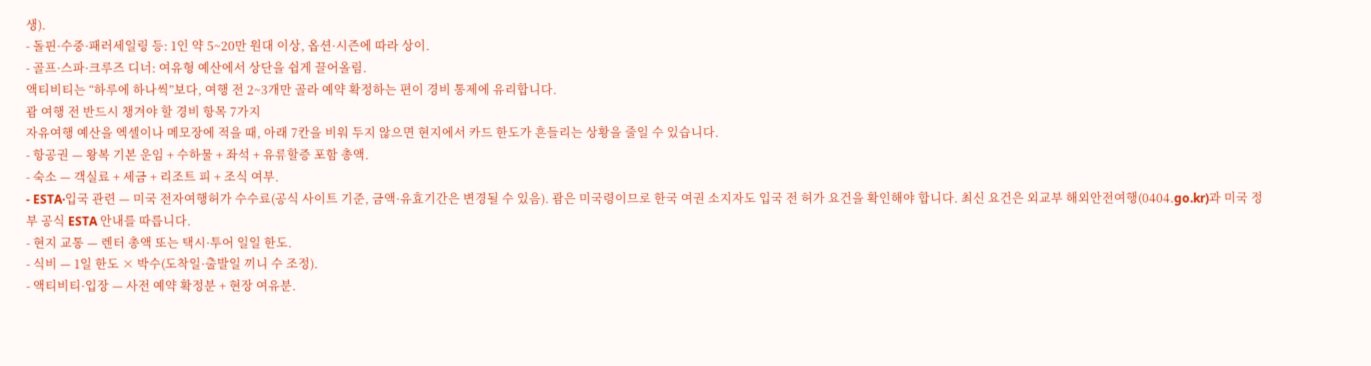생).
- 돌핀·수중·패러세일링 등: 1인 약 5~20만 원대 이상, 옵션·시즌에 따라 상이.
- 골프·스파·크루즈 디너: 여유형 예산에서 상단을 쉽게 끌어올림.
액티비티는 “하루에 하나씩”보다, 여행 전 2~3개만 골라 예약 확정하는 편이 경비 통제에 유리합니다.
괌 여행 전 반드시 챙겨야 할 경비 항목 7가지
자유여행 예산을 엑셀이나 메모장에 적을 때, 아래 7칸을 비워 두지 않으면 현지에서 카드 한도가 흔들리는 상황을 줄일 수 있습니다.
- 항공권 — 왕복 기본 운임 + 수하물 + 좌석 + 유류할증 포함 총액.
- 숙소 — 객실료 + 세금 + 리조트 피 + 조식 여부.
- ESTA·입국 관련 — 미국 전자여행허가 수수료(공식 사이트 기준, 금액·유효기간은 변경될 수 있음). 괌은 미국령이므로 한국 여권 소지자도 입국 전 허가 요건을 확인해야 합니다. 최신 요건은 외교부 해외안전여행(0404.go.kr)과 미국 정부 공식 ESTA 안내를 따릅니다.
- 현지 교통 — 렌터 총액 또는 택시·투어 일일 한도.
- 식비 — 1일 한도 × 박수(도착일·출발일 끼니 수 조정).
- 액티비티·입장 — 사전 예약 확정분 + 현장 여유분.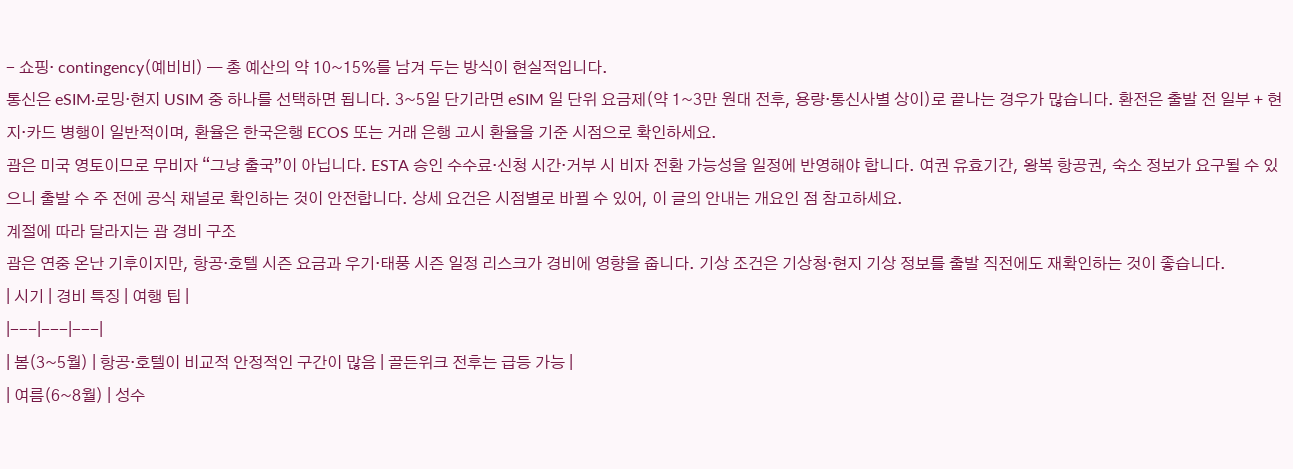- 쇼핑· contingency(예비비) — 총 예산의 약 10~15%를 남겨 두는 방식이 현실적입니다.
통신은 eSIM·로밍·현지 USIM 중 하나를 선택하면 됩니다. 3~5일 단기라면 eSIM 일 단위 요금제(약 1~3만 원대 전후, 용량·통신사별 상이)로 끝나는 경우가 많습니다. 환전은 출발 전 일부 + 현지·카드 병행이 일반적이며, 환율은 한국은행 ECOS 또는 거래 은행 고시 환율을 기준 시점으로 확인하세요.
괌은 미국 영토이므로 무비자 “그냥 출국”이 아닙니다. ESTA 승인 수수료·신청 시간·거부 시 비자 전환 가능성을 일정에 반영해야 합니다. 여권 유효기간, 왕복 항공권, 숙소 정보가 요구될 수 있으니 출발 수 주 전에 공식 채널로 확인하는 것이 안전합니다. 상세 요건은 시점별로 바뀔 수 있어, 이 글의 안내는 개요인 점 참고하세요.
계절에 따라 달라지는 괌 경비 구조
괌은 연중 온난 기후이지만, 항공·호텔 시즌 요금과 우기·태풍 시즌 일정 리스크가 경비에 영향을 줍니다. 기상 조건은 기상청·현지 기상 정보를 출발 직전에도 재확인하는 것이 좋습니다.
| 시기 | 경비 특징 | 여행 팁 |
|---|---|---|
| 봄(3~5월) | 항공·호텔이 비교적 안정적인 구간이 많음 | 골든위크 전후는 급등 가능 |
| 여름(6~8월) | 성수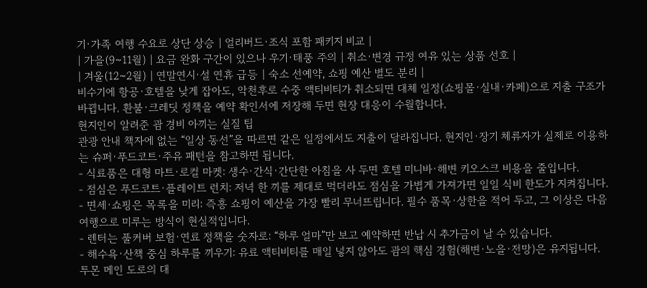기·가족 여행 수요로 상단 상승 | 얼리버드·조식 포함 패키지 비교 |
| 가을(9~11월) | 요금 완화 구간이 있으나 우기·태풍 주의 | 취소·변경 규정 여유 있는 상품 선호 |
| 겨울(12~2월) | 연말연시·설 연휴 급등 | 숙소 선예약, 쇼핑 예산 별도 분리 |
비수기에 항공·호텔을 낮게 잡아도, 악천후로 수중 액티비티가 취소되면 대체 일정(쇼핑몰·실내·카페)으로 지출 구조가 바뀝니다. 환불·크레딧 정책을 예약 확인서에 저장해 두면 현장 대응이 수월합니다.
현지인이 알려준 괌 경비 아끼는 실질 팁
관광 안내 책자에 없는 “일상 동선”을 따르면 같은 일정에서도 지출이 달라집니다. 현지인·장기 체류자가 실제로 이용하는 슈퍼·푸드코트·주유 패턴을 참고하면 됩니다.
- 식료품은 대형 마트·로컬 마켓: 생수·간식·간단한 아침을 사 두면 호텔 미니바·해변 키오스크 비용을 줄입니다.
- 점심은 푸드코트·플레이트 런치: 저녁 한 끼를 제대로 먹더라도 점심을 가볍게 가져가면 일일 식비 한도가 지켜집니다.
- 면세·쇼핑은 목록을 미리: 즉흥 쇼핑이 예산을 가장 빨리 무너뜨립니다. 필수 품목·상한을 적어 두고, 그 이상은 다음 여행으로 미루는 방식이 현실적입니다.
- 렌터는 풀커버 보험·연료 정책을 숫자로: “하루 얼마”만 보고 예약하면 반납 시 추가금이 날 수 있습니다.
- 해수욕·산책 중심 하루를 끼우기: 유료 액티비티를 매일 넣지 않아도 괌의 핵심 경험(해변·노을·전망)은 유지됩니다.
투몬 메인 도로의 대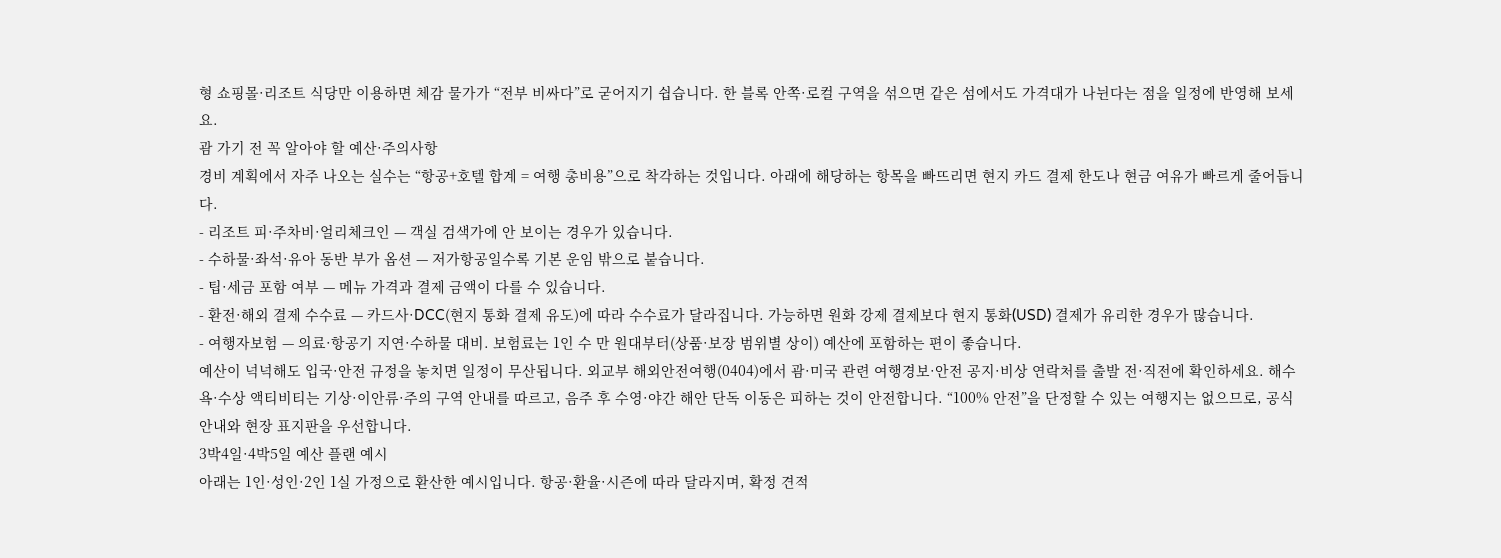형 쇼핑몰·리조트 식당만 이용하면 체감 물가가 “전부 비싸다”로 굳어지기 쉽습니다. 한 블록 안쪽·로컬 구역을 섞으면 같은 섬에서도 가격대가 나뉜다는 점을 일정에 반영해 보세요.
괌 가기 전 꼭 알아야 할 예산·주의사항
경비 계획에서 자주 나오는 실수는 “항공+호텔 합계 = 여행 총비용”으로 착각하는 것입니다. 아래에 해당하는 항목을 빠뜨리면 현지 카드 결제 한도나 현금 여유가 빠르게 줄어듭니다.
- 리조트 피·주차비·얼리체크인 — 객실 검색가에 안 보이는 경우가 있습니다.
- 수하물·좌석·유아 동반 부가 옵션 — 저가항공일수록 기본 운임 밖으로 붙습니다.
- 팁·세금 포함 여부 — 메뉴 가격과 결제 금액이 다를 수 있습니다.
- 환전·해외 결제 수수료 — 카드사·DCC(현지 통화 결제 유도)에 따라 수수료가 달라집니다. 가능하면 원화 강제 결제보다 현지 통화(USD) 결제가 유리한 경우가 많습니다.
- 여행자보험 — 의료·항공기 지연·수하물 대비. 보험료는 1인 수 만 원대부터(상품·보장 범위별 상이) 예산에 포함하는 편이 좋습니다.
예산이 넉넉해도 입국·안전 규정을 놓치면 일정이 무산됩니다. 외교부 해외안전여행(0404)에서 괌·미국 관련 여행경보·안전 공지·비상 연락처를 출발 전·직전에 확인하세요. 해수욕·수상 액티비티는 기상·이안류·주의 구역 안내를 따르고, 음주 후 수영·야간 해안 단독 이동은 피하는 것이 안전합니다. “100% 안전”을 단정할 수 있는 여행지는 없으므로, 공식 안내와 현장 표지판을 우선합니다.
3박4일·4박5일 예산 플랜 예시
아래는 1인·성인·2인 1실 가정으로 환산한 예시입니다. 항공·환율·시즌에 따라 달라지며, 확정 견적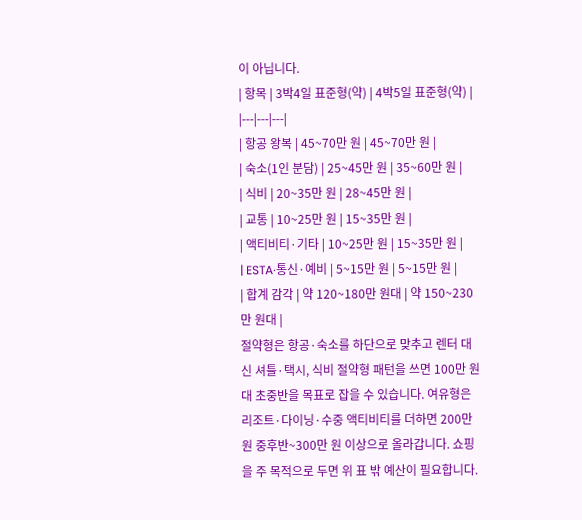이 아닙니다.
| 항목 | 3박4일 표준형(약) | 4박5일 표준형(약) |
|---|---|---|
| 항공 왕복 | 45~70만 원 | 45~70만 원 |
| 숙소(1인 분담) | 25~45만 원 | 35~60만 원 |
| 식비 | 20~35만 원 | 28~45만 원 |
| 교통 | 10~25만 원 | 15~35만 원 |
| 액티비티·기타 | 10~25만 원 | 15~35만 원 |
| ESTA·통신·예비 | 5~15만 원 | 5~15만 원 |
| 합계 감각 | 약 120~180만 원대 | 약 150~230만 원대 |
절약형은 항공·숙소를 하단으로 맞추고 렌터 대신 셔틀·택시, 식비 절약형 패턴을 쓰면 100만 원대 초중반을 목표로 잡을 수 있습니다. 여유형은 리조트·다이닝·수중 액티비티를 더하면 200만 원 중후반~300만 원 이상으로 올라갑니다. 쇼핑을 주 목적으로 두면 위 표 밖 예산이 필요합니다.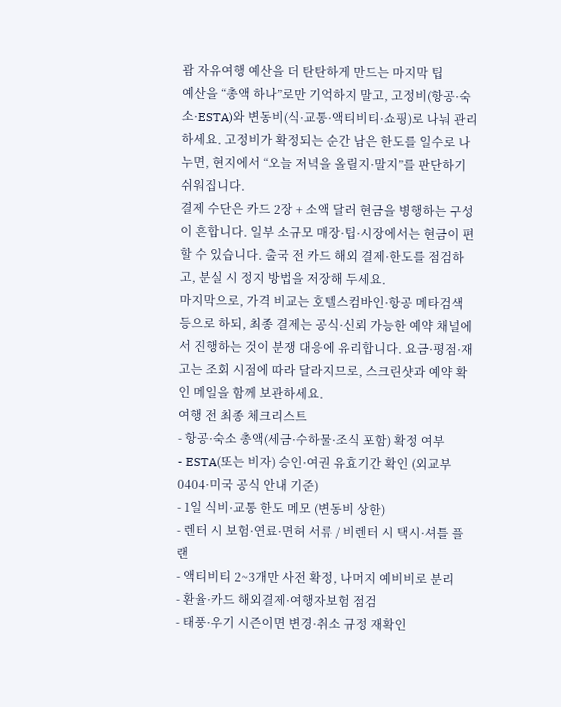괌 자유여행 예산을 더 탄탄하게 만드는 마지막 팁
예산을 “총액 하나”로만 기억하지 말고, 고정비(항공·숙소·ESTA)와 변동비(식·교통·액티비티·쇼핑)로 나눠 관리하세요. 고정비가 확정되는 순간 남은 한도를 일수로 나누면, 현지에서 “오늘 저녁을 올릴지·말지”를 판단하기 쉬워집니다.
결제 수단은 카드 2장 + 소액 달러 현금을 병행하는 구성이 흔합니다. 일부 소규모 매장·팁·시장에서는 현금이 편할 수 있습니다. 출국 전 카드 해외 결제·한도를 점검하고, 분실 시 정지 방법을 저장해 두세요.
마지막으로, 가격 비교는 호텔스컴바인·항공 메타검색 등으로 하되, 최종 결제는 공식·신뢰 가능한 예약 채널에서 진행하는 것이 분쟁 대응에 유리합니다. 요금·평점·재고는 조회 시점에 따라 달라지므로, 스크린샷과 예약 확인 메일을 함께 보관하세요.
여행 전 최종 체크리스트
- 항공·숙소 총액(세금·수하물·조식 포함) 확정 여부
- ESTA(또는 비자) 승인·여권 유효기간 확인 (외교부 0404·미국 공식 안내 기준)
- 1일 식비·교통 한도 메모 (변동비 상한)
- 렌터 시 보험·연료·면허 서류 / 비렌터 시 택시·셔틀 플랜
- 액티비티 2~3개만 사전 확정, 나머지 예비비로 분리
- 환율·카드 해외결제·여행자보험 점검
- 태풍·우기 시즌이면 변경·취소 규정 재확인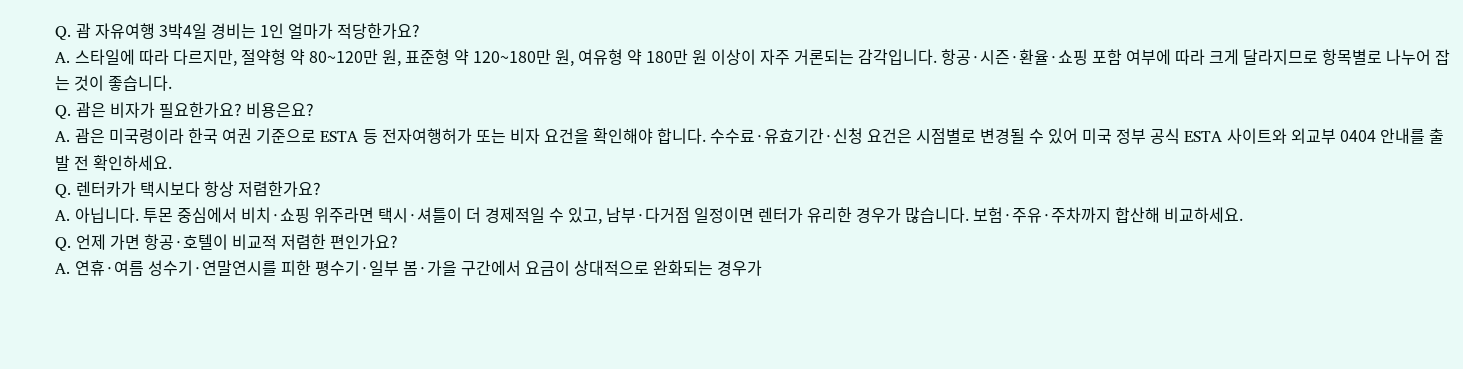Q. 괌 자유여행 3박4일 경비는 1인 얼마가 적당한가요?
A. 스타일에 따라 다르지만, 절약형 약 80~120만 원, 표준형 약 120~180만 원, 여유형 약 180만 원 이상이 자주 거론되는 감각입니다. 항공·시즌·환율·쇼핑 포함 여부에 따라 크게 달라지므로 항목별로 나누어 잡는 것이 좋습니다.
Q. 괌은 비자가 필요한가요? 비용은요?
A. 괌은 미국령이라 한국 여권 기준으로 ESTA 등 전자여행허가 또는 비자 요건을 확인해야 합니다. 수수료·유효기간·신청 요건은 시점별로 변경될 수 있어 미국 정부 공식 ESTA 사이트와 외교부 0404 안내를 출발 전 확인하세요.
Q. 렌터카가 택시보다 항상 저렴한가요?
A. 아닙니다. 투몬 중심에서 비치·쇼핑 위주라면 택시·셔틀이 더 경제적일 수 있고, 남부·다거점 일정이면 렌터가 유리한 경우가 많습니다. 보험·주유·주차까지 합산해 비교하세요.
Q. 언제 가면 항공·호텔이 비교적 저렴한 편인가요?
A. 연휴·여름 성수기·연말연시를 피한 평수기·일부 봄·가을 구간에서 요금이 상대적으로 완화되는 경우가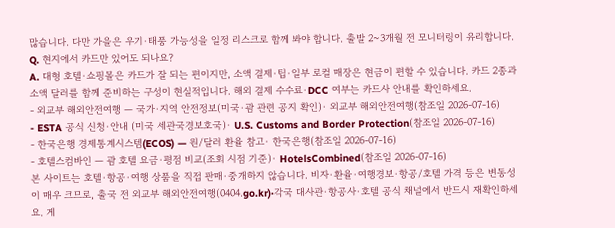많습니다. 다만 가을은 우기·태풍 가능성을 일정 리스크로 함께 봐야 합니다. 출발 2~3개월 전 모니터링이 유리합니다.
Q. 현지에서 카드만 있어도 되나요?
A. 대형 호텔·쇼핑몰은 카드가 잘 되는 편이지만, 소액 결제·팁·일부 로컬 매장은 현금이 편할 수 있습니다. 카드 2종과 소액 달러를 함께 준비하는 구성이 현실적입니다. 해외 결제 수수료·DCC 여부는 카드사 안내를 확인하세요.
- 외교부 해외안전여행 — 국가·지역 안전정보(미국·괌 관련 공지 확인)· 외교부 해외안전여행(참조일 2026-07-16)
- ESTA 공식 신청·안내 (미국 세관국경보호국)· U.S. Customs and Border Protection(참조일 2026-07-16)
- 한국은행 경제통계시스템(ECOS) — 원/달러 환율 참고· 한국은행(참조일 2026-07-16)
- 호텔스컴바인 — 괌 호텔 요금·평점 비교(조회 시점 기준)· HotelsCombined(참조일 2026-07-16)
본 사이트는 호텔·항공·여행 상품을 직접 판매·중개하지 않습니다. 비자·환율·여행경보·항공/호텔 가격 등은 변동성이 매우 크므로, 출국 전 외교부 해외안전여행(0404.go.kr)·각국 대사관·항공사·호텔 공식 채널에서 반드시 재확인하세요. 게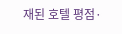재된 호텔 평점·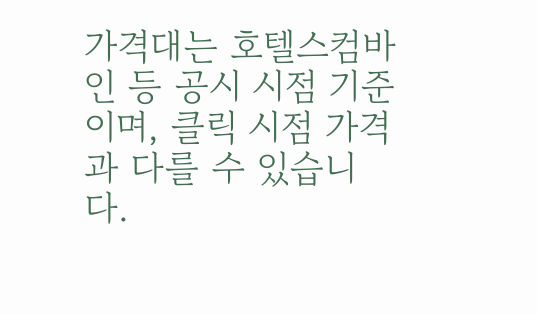가격대는 호텔스컴바인 등 공시 시점 기준이며, 클릭 시점 가격과 다를 수 있습니다.